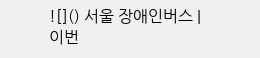![]() 서울 장애인버스 |
이번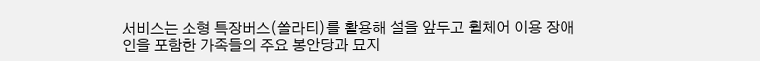서비스는 소형 특장버스(쏠라티)를 활용해 설을 앞두고 휠체어 이용 장애인을 포함한 가족들의 주요 봉안당과 묘지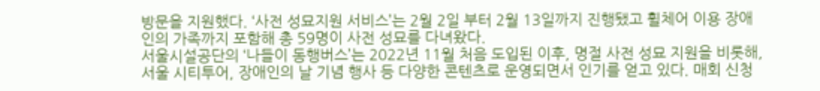방문을 지원했다. ‘사전 성묘지원 서비스’는 2월 2일 부터 2월 13일까지 진행됐고 휠체어 이용 장애인의 가족까지 포함해 총 59명이 사전 성묘를 다녀왔다.
서울시설공단의 ‘나들이 동행버스’는 2022년 11월 처음 도입된 이후, 명절 사전 성묘 지원을 비롯해, 서울 시티투어, 장애인의 날 기념 행사 등 다양한 콘텐츠로 운영되면서 인기를 얻고 있다. 매회 신청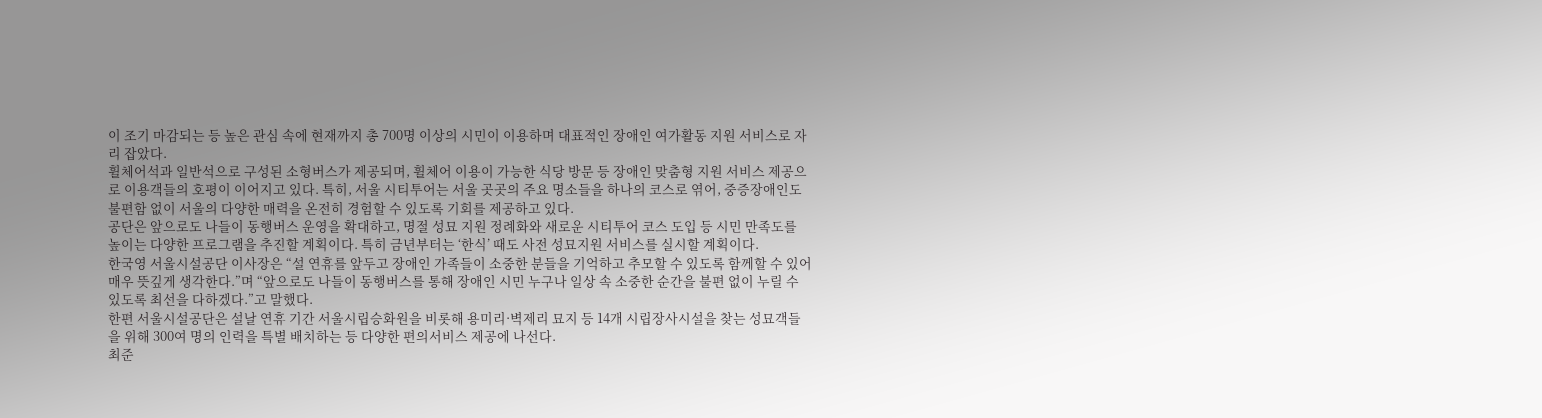이 조기 마감되는 등 높은 관심 속에 현재까지 총 700명 이상의 시민이 이용하며 대표적인 장애인 여가활동 지원 서비스로 자리 잡았다.
휠체어석과 일반석으로 구성된 소형버스가 제공되며, 휠체어 이용이 가능한 식당 방문 등 장애인 맞춤형 지원 서비스 제공으로 이용객들의 호평이 이어지고 있다. 특히, 서울 시티투어는 서울 곳곳의 주요 명소들을 하나의 코스로 엮어, 중증장애인도 불편함 없이 서울의 다양한 매력을 온전히 경험할 수 있도록 기회를 제공하고 있다.
공단은 앞으로도 나들이 동행버스 운영을 확대하고, 명절 성묘 지원 정례화와 새로운 시티투어 코스 도입 등 시민 만족도를 높이는 다양한 프로그램을 추진할 계획이다. 특히 금년부터는 ‘한식’ 때도 사전 성묘지원 서비스를 실시할 계획이다.
한국영 서울시설공단 이사장은 “설 연휴를 앞두고 장애인 가족들이 소중한 분들을 기억하고 추모할 수 있도록 함께할 수 있어 매우 뜻깊게 생각한다.”며 “앞으로도 나들이 동행버스를 통해 장애인 시민 누구나 일상 속 소중한 순간을 불편 없이 누릴 수 있도록 최선을 다하겠다.”고 말했다.
한편 서울시설공단은 설날 연휴 기간 서울시립승화원을 비롯해 용미리·벽제리 묘지 등 14개 시립장사시설을 찾는 성묘객들을 위해 300여 명의 인력을 특별 배치하는 등 다양한 편의서비스 제공에 나선다.
최준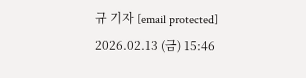규 기자 [email protected]
2026.02.13 (금) 15:46